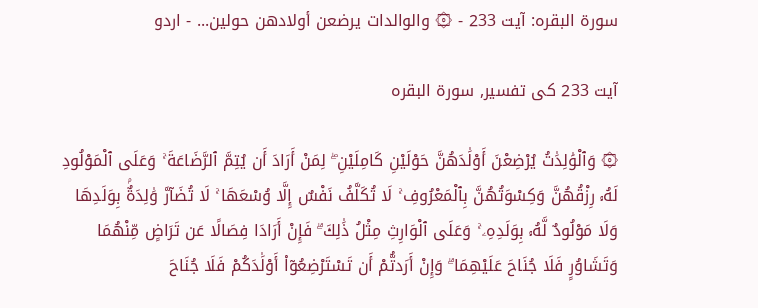سورۃ البقرہ: آیت 233 - ۞ والوالدات يرضعن أولادهن حولين... - اردو

آیت 233 کی تفسیر, سورۃ البقرہ

۞ وَٱلْوَٰلِدَٰتُ يُرْضِعْنَ أَوْلَٰدَهُنَّ حَوْلَيْنِ كَامِلَيْنِ ۖ لِمَنْ أَرَادَ أَن يُتِمَّ ٱلرَّضَاعَةَ ۚ وَعَلَى ٱلْمَوْلُودِ لَهُۥ رِزْقُهُنَّ وَكِسْوَتُهُنَّ بِٱلْمَعْرُوفِ ۚ لَا تُكَلَّفُ نَفْسٌ إِلَّا وُسْعَهَا ۚ لَا تُضَآرَّ وَٰلِدَةٌۢ بِوَلَدِهَا وَلَا مَوْلُودٌ لَّهُۥ بِوَلَدِهِۦ ۚ وَعَلَى ٱلْوَارِثِ مِثْلُ ذَٰلِكَ ۗ فَإِنْ أَرَادَا فِصَالًا عَن تَرَاضٍ مِّنْهُمَا وَتَشَاوُرٍ فَلَا جُنَاحَ عَلَيْهِمَا ۗ وَإِنْ أَرَدتُّمْ أَن تَسْتَرْضِعُوٓا۟ أَوْلَٰدَكُمْ فَلَا جُنَاحَ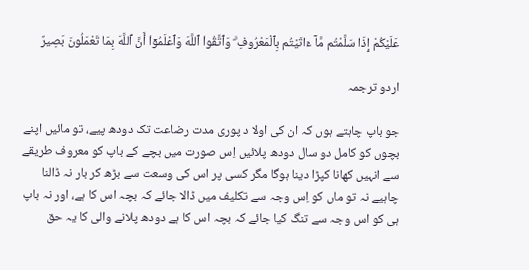عَلَيْكُمْ إِذَا سَلَّمْتُم مَّآ ءَاتَيْتُم بِٱلْمَعْرُوفِ ۗ وَٱتَّقُوا۟ ٱللَّهَ وَٱعْلَمُوٓا۟ أَنَّ ٱللَّهَ بِمَا تَعْمَلُونَ بَصِيرٌ

اردو ترجمہ

جو باپ چاہتے ہوں کہ ان کی اولا د پوری مدت رضاعت تک دودھ پیے، تو مائیں اپنے بچوں کو کامل دو سال دودھ پلائیں اِس صورت میں بچے کے باپ کو معروف طریقے سے انہیں کھانا کپڑا دینا ہوگا مگر کسی پر اس کی وسعت سے بڑھ کر بار نہ ڈالنا چاہیے نہ تو ماں کو اِس وجہ سے تکلیف میں ڈالا جائے کہ بچہ اس کا ہے، اور نہ باپ ہی کو اس وجہ سے تنگ کیا جائے کہ بچہ اس کا ہے دودھ پلانے والی کا یہ حق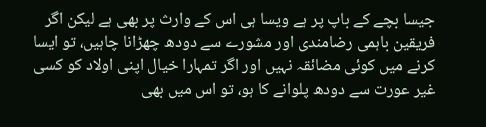جیسا بچے کے باپ پر ہے ویسا ہی اس کے وارث پر بھی ہے لیکن اگر فریقین باہمی رضامندی اور مشورے سے دودھ چھڑانا چاہیں، تو ایسا کرنے میں کوئی مضائقہ نہیں اور اگر تمہارا خیال اپنی اولاد کو کسی غیر عورت سے دودھ پلوانے کا ہو، تو اس میں بھی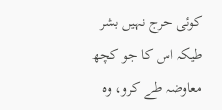کوئی حرج نہیں بشر طیکہ اس کا جو کچھ معاوضہ طے کرو، وہ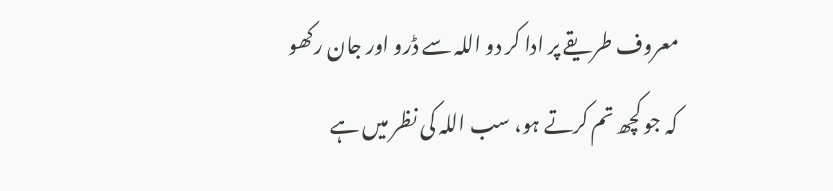معروف طریقے پر ادا کر دو اللہ سے ڈرو اور جان رکھو کہ جو کچھ تم کرتے ہو، سب اللہ کی نظر میں ہے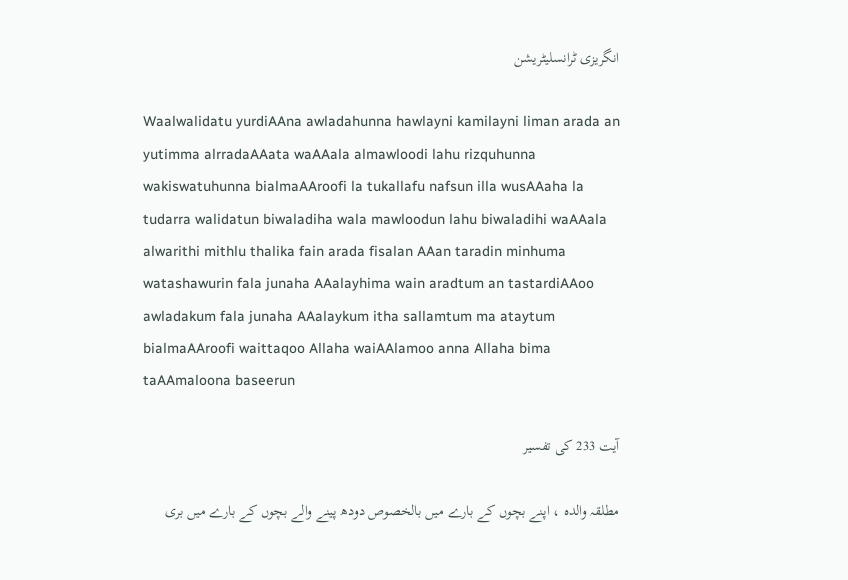انگریزی ٹرانسلیٹریشن

Waalwalidatu yurdiAAna awladahunna hawlayni kamilayni liman arada an yutimma alrradaAAata waAAala almawloodi lahu rizquhunna wakiswatuhunna bialmaAAroofi la tukallafu nafsun illa wusAAaha la tudarra walidatun biwaladiha wala mawloodun lahu biwaladihi waAAala alwarithi mithlu thalika fain arada fisalan AAan taradin minhuma watashawurin fala junaha AAalayhima wain aradtum an tastardiAAoo awladakum fala junaha AAalaykum itha sallamtum ma ataytum bialmaAAroofi waittaqoo Allaha waiAAlamoo anna Allaha bima taAAmaloona baseerun

آیت 233 کی تفسیر

مطلقہ والدہ ، اپنے بچوں کے بارے میں بالخصوص دودھ پینے والے بچوں کے بارے میں بری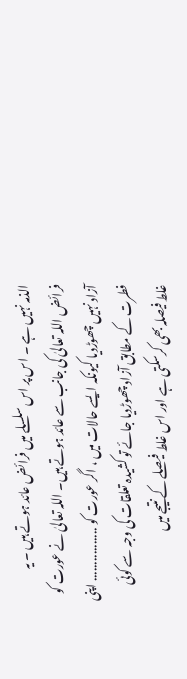الذمہ نہیں ہے ۔ اس پر اس سلسلے میں فرائض عائد ہوتے ہیں ۔ یہ فرائض اللہ تعالیٰ کی جانب سے عائد ہوتے ہیں۔ اللہ تعالیٰ نے عورت کو آزاد نہیں چھوڑدیا کیونکہ ایسے حالات میں ، اگر عورت کو ................ اپنی فطرت کے مطابق آزاد چھوڑدیا جائے تو کشیدہ تعلقات کی وجہ سے کوئی غلط فیصلہ بھی کرسکتی ہے اور اس غلط فیصلے کے نتیجے میں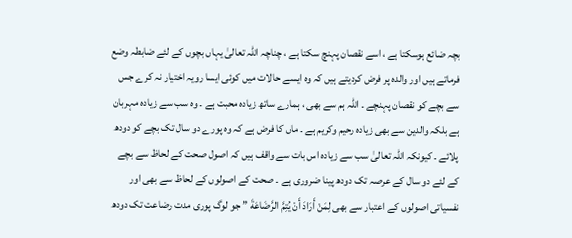بچہ ضائع ہوسکتا ہے ، اسے نقصان پہنچ سکتا ہے ، چناچہ اللہ تعالیٰ یہاں بچوں کے لئے ضابطہ وضع فرماتے ہیں اور والدہ پر فرض کردیتے ہیں کہ وہ ایسے حالات میں کوئی ایسا رویہ اختیار نہ کرے جس سے بچے کو نقصان پہنچے ۔ اللہ ہم سے بھی ، ہمارے ساتھ زیادہ محبت ہے ۔ وہ سب سے زیادہ مہربان ہے بلکہ والدین سے بھی زیادہ رحیم وکریم ہے ۔ ماں کا فرض ہے کہ وہ پورے دو سال تک بچے کو دودھ پلائے ۔ کیونکہ اللہ تعالیٰ سب سے زیادہ اس بات سے واقف ہیں کہ اصول صحت کے لحاظ سے بچے کے لئے دو سال کے عرصہ تک دودھ پینا ضروری ہے ۔ صحت کے اصولوں کے لحاظ سے بھی اور نفسیاتی اصولوں کے اعتبار سے بھی لِمَنْ أَرَادَ أَنْ يُتِمَّ الرَّضَاعَةَ ” جو لوگ پوری مدت رضاعت تک دودھ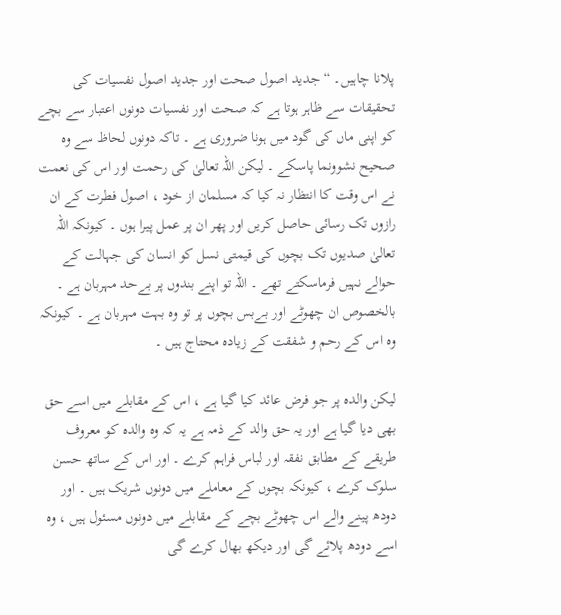پلانا چاہیں۔ “ جدید اصول صحت اور جدید اصول نفسیات کی تحقیقات سے ظاہر ہوتا ہے کہ صحت اور نفسیات دونوں اعتبار سے بچے کو اپنی ماں کی گود میں ہونا ضروری ہے ۔ تاکہ دونوں لحاظ سے وہ صحیح نشوونما پاسکے ۔ لیکن اللہ تعالیٰ کی رحمت اور اس کی نعمت نے اس وقت کا انتظار نہ کیا کہ مسلمان از خود ، اصول فطرت کے ان رازوں تک رسائی حاصل کریں اور پھر ان پر عمل پیرا ہوں ۔ کیونکہ اللہ تعالیٰ صدیوں تک بچوں کی قیمتی نسل کو انسان کی جہالت کے حوالے نہیں فرماسکتے تھے ۔ اللہ تو اپنے بندوں پر بےحد مہربان ہے ۔ بالخصوص ان چھوٹے اور بےبس بچوں پر تو وہ بہت مہربان ہے ۔ کیونکہ وہ اس کے رحم و شفقت کے زیادہ محتاج ہیں ۔

لیکن والدہ پر جو فرض عائد کیا گیا ہے ، اس کے مقابلے میں اسے حق بھی دیا گیا ہے اور یہ حق والد کے ذمہ ہے یہ کہ وہ والدہ کو معروف طریقے کے مطابق نفقہ اور لباس فراہم کرے ۔ اور اس کے ساتھ حسن سلوک کرے ، کیونکہ بچوں کے معاملے میں دونوں شریک ہیں ۔ اور دودھ پینے والے اس چھوٹے بچے کے مقابلے میں دونوں مسئول ہیں ، وہ اسے دودھ پلائے گی اور دیکھ بھال کرے گی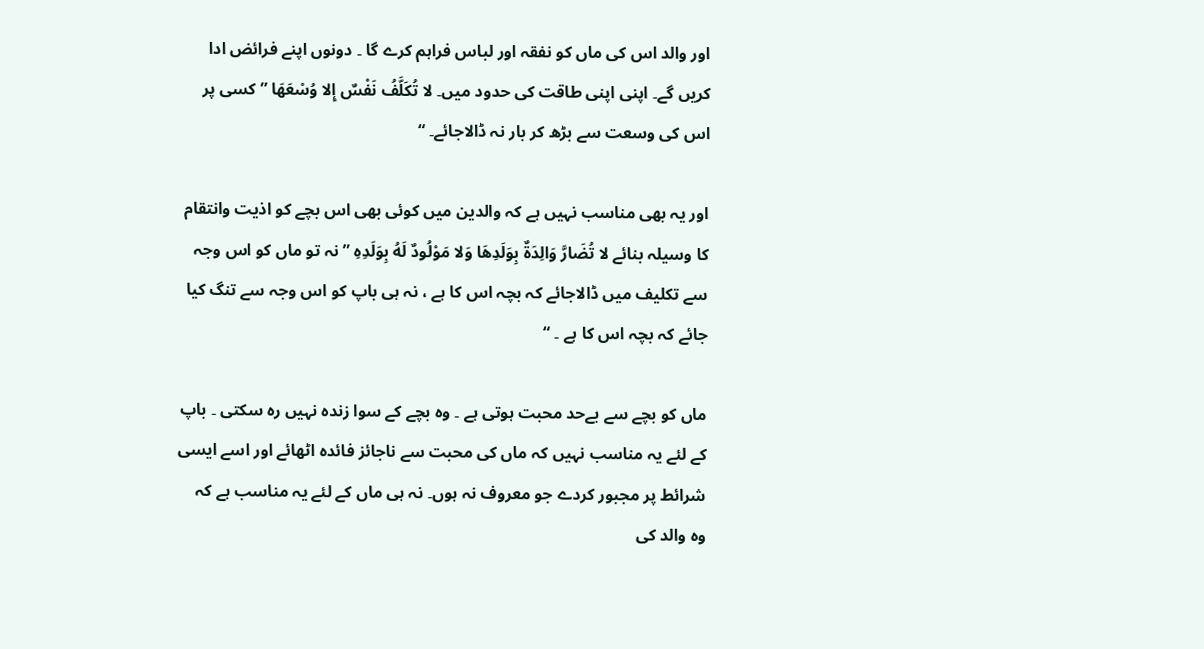اور والد اس کی ماں کو نفقہ اور لباس فراہم کرے گا ۔ دونوں اپنے فرائض ادا کریں گے۔ اپنی اپنی طاقت کی حدود میں۔ لا تُكَلَّفُ نَفْسٌ إِلا وُسْعَهَا ” کسی پر اس کی وسعت سے بڑھ کر بار نہ ڈالاجائے۔ “

اور یہ بھی مناسب نہیں ہے کہ والدین میں کوئی بھی اس بچے کو اذیت وانتقام کا وسیلہ بنائے لا تُضَارَّ وَالِدَةٌ بِوَلَدِهَا وَلا مَوْلُودٌ لَهُ بِوَلَدِهِ ” نہ تو ماں کو اس وجہ سے تکلیف میں ڈالاجائے کہ بچہ اس کا ہے ، نہ ہی باپ کو اس وجہ سے تنگ کیا جائے کہ بچہ اس کا ہے ۔ “

ماں کو بچے سے بےحد محبت ہوتی ہے ۔ وہ بچے کے سوا زندہ نہیں رہ سکتی ۔ باپ کے لئے یہ مناسب نہیں کہ ماں کی محبت سے ناجائز فائدہ اٹھائے اور اسے ایسی شرائط پر مجبور کردے جو معروف نہ ہوں۔ نہ ہی ماں کے لئے یہ مناسب ہے کہ وہ والد کی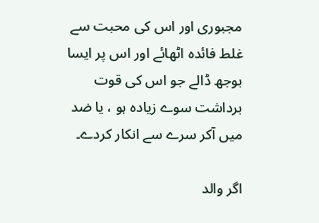مجبوری اور اس کی محبت سے غلط فائدہ اٹھائے اور اس پر ایسا بوجھ ڈالے جو اس کی قوت برداشت سوے زیادہ ہو ، یا ضد میں آکر سرے سے انکار کردے۔

اگر والد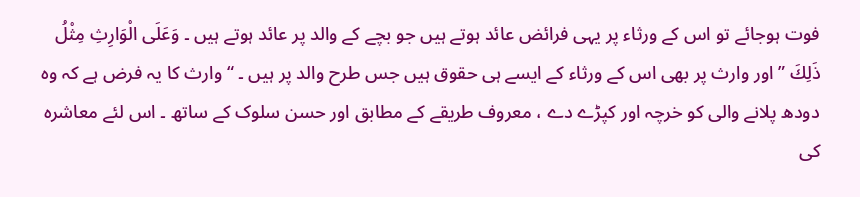فوت ہوجائے تو اس کے ورثاء پر یہی فرائض عائد ہوتے ہیں جو بچے کے والد پر عائد ہوتے ہیں ۔ وَعَلَى الْوَارِثِ مِثْلُ ذَلِكَ ” اور وارث پر بھی اس کے ورثاء کے ایسے ہی حقوق ہیں جس طرح والد پر ہیں ۔ “ وارث کا یہ فرض ہے کہ وہ دودھ پلانے والی کو خرچہ اور کپڑے دے ، معروف طریقے کے مطابق اور حسن سلوک کے ساتھ ۔ اس لئے معاشرہ کی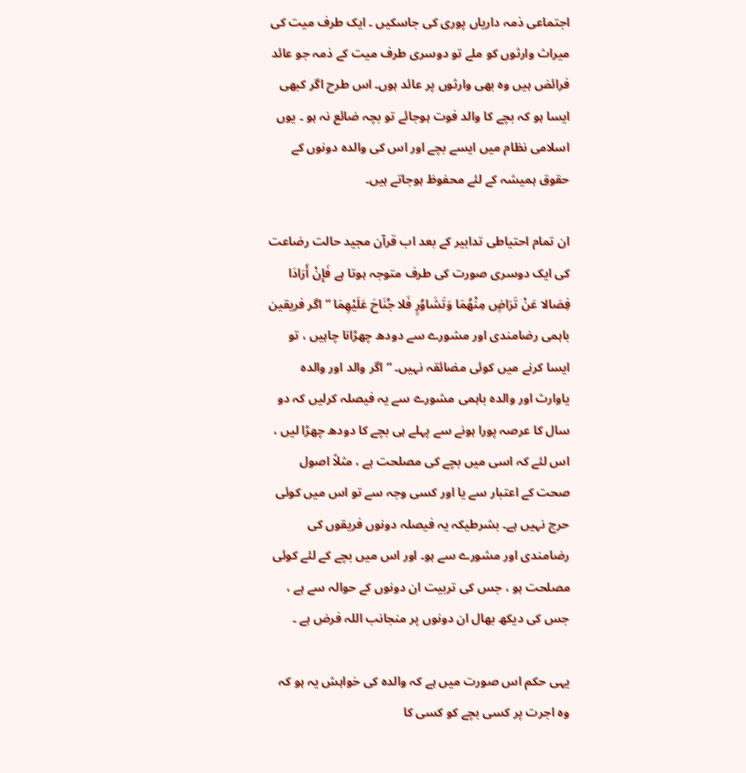اجتماعی ذمہ داریاں پوری کی جاسکیں ۔ ایک طرف میت کی میراث وارثوں کو ملے تو دوسری طرف میت کے ذمہ جو عائد فرائض ہیں وہ بھی وارثوں پر عائد ہوں۔ اس طرح اگر کبھی ایسا ہو کہ بچے کا والد فوت ہوجائے تو بچہ ضائع نہ ہو ۔ یوں اسلامی نظام میں ایسے بچے اور اس کی والدہ دونوں کے حقوق ہمیشہ کے لئے محفوظ ہوجاتے ہیں۔

ان تمام احتیاطی تدابیر کے بعد اب قرآن مجید حالت رضاعت کی ایک دوسری صورت کی طرف متوجہ ہوتا ہے فَإِنْ أَرَادَا فِصَالا عَنْ تَرَاضٍ مِنْهُمَا وَتَشَاوُرٍ فَلا جُنَاحَ عَلَيْهِمَا ” اگر فریقین باہمی رضامندی اور مشورے سے دودھ چھڑانا چاہیں ، تو ایسا کرنے میں کوئی مضائقہ نہیں۔ “ اگر والد اور والدہ یاوارث اور والدہ باہمی مشورے سے یہ فیصلہ کرلیں کہ دو سال کا عرصہ پورا ہونے سے پہلے ہی بچے کا دودھ چھڑا لیں ، اس لئے کہ اسی میں بچے کی مصلحت ہے ، مثلاً اصول صحت کے اعتبار سے یا اور کسی وجہ سے تو اس میں کوئی حرج نہیں ہے۔ بشرطیکہ یہ فیصلہ دونوں فریقوں کی رضامندی اور مشورے سے ہو۔ اور اس میں بچے کے لئے کوئی مصلحت ہو ، جس کی تربیت ان دونوں کے حوالہ سے ہے ، جس کی دیکھ بھال ان دونوں پر منجانب اللہ فرض ہے ۔

یہی حکم اس صورت میں ہے کہ والدہ کی خواہش یہ ہو کہ وہ اجرت پر کسی بچے کو کسی کا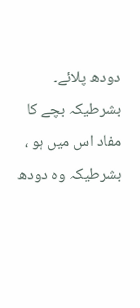دودھ پلائے۔ بشرطیکہ بچے کا مفاد اس میں ہو ، بشرطیکہ وہ دودھ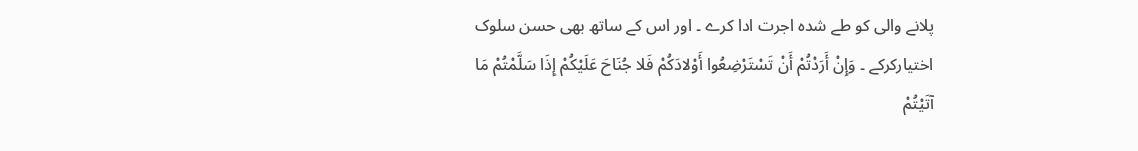پلانے والی کو طے شدہ اجرت ادا کرے ۔ اور اس کے ساتھ بھی حسن سلوک اختیارکرکے ۔ وَإِنْ أَرَدْتُمْ أَنْ تَسْتَرْضِعُوا أَوْلادَكُمْ فَلا جُنَاحَ عَلَيْكُمْ إِذَا سَلَّمْتُمْ مَا آتَيْتُمْ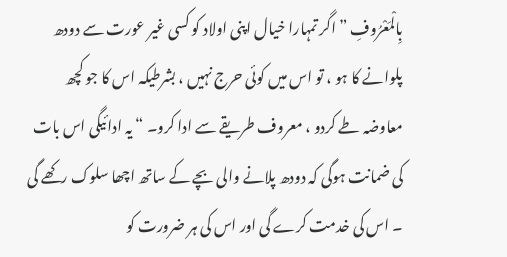بِالْمَعْرُوفِ ” اگر تمہارا خیال اپنی اولاد کو کسی غیر عورت سے دودھ پلوانے کا ہو ، تو اس میں کوئی حرج نہیں ، بشرطیکہ اس کا جو کچھ معاوضہ طے کردو ، معروف طریقے سے ادا کرو۔ “ یہ ادائیگی اس بات کی ضمانت ہوگی کہ دودھ پلانے والی بچے کے ساتھ اچھا سلوک رکھے گی ۔ اس کی خدمت کرے گی اور اس کی ہر ضرورت کو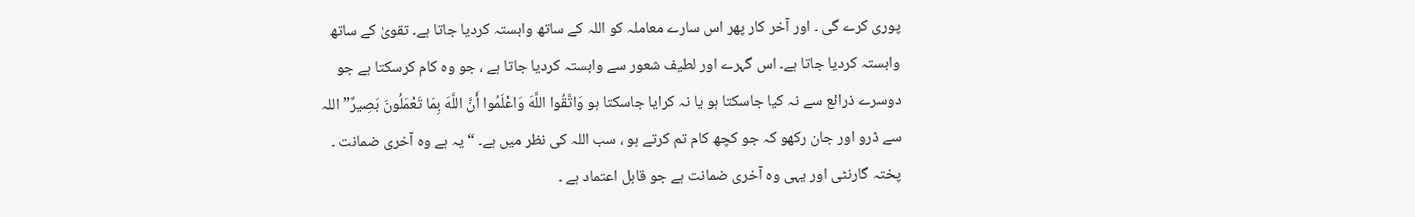پوری کرے گی ۔ اور آخر کار پھر اس سارے معاملہ کو اللہ کے ساتھ وابستہ کردیا جاتا ہے۔ تقویٰ کے ساتھ وابستہ کردیا جاتا ہے۔ اس گہرے اور لطیف شعور سے وابستہ کردیا جاتا ہے ، جو وہ کام کرسکتا ہے جو دوسرے ذرائع سے نہ کیا جاسکتا ہو یا نہ کرایا جاسکتا ہو وَاتَّقُوا اللَّهَ وَاعْلَمُوا أَنَّ اللَّهَ بِمَا تَعْمَلُونَ بَصِيرٌ” اللہ سے ڈرو اور جان رکھو کہ جو کچھ کام تم کرتے ہو ، سب اللہ کی نظر میں ہے۔ “ یہ ہے وہ آخری ضمانت ۔ پختہ گارنٹی اور یہی وہ آخری ضمانت ہے جو قابل اعتماد ہے ۔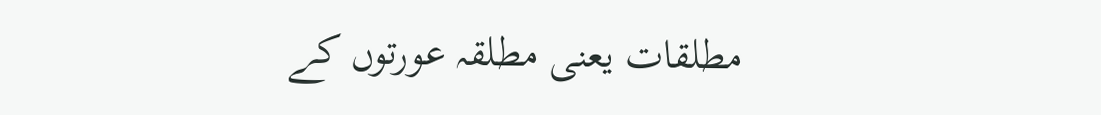مطلقات یعنی مطلقہ عورتوں کے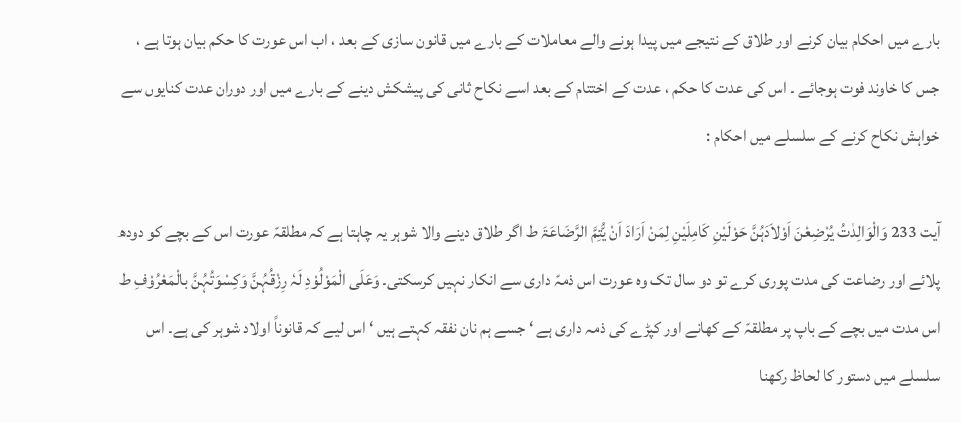بارے میں احکام بیان کرنے اور طلاق کے نتیجے میں پیدا ہونے والے معاملات کے بارے میں قانون سازی کے بعد ، اب اس عورت کا حکم بیان ہوتا ہے ، جس کا خاوند فوت ہوجائے ۔ اس کی عدت کا حکم ، عدت کے اختتام کے بعد اسے نکاح ثانی کی پیشکش دینے کے بارے میں اور دوران عدت کنایوں سے خواہش نکاح کرنے کے سلسلے میں احکام :

آیت 233 وَالْوَالِدٰتُ یُرْضِعْنَ اَوْلاَدَہُنَّ حَوْلَیْنِ کَامِلَیْنِ لِمَنْ اَرَادَ اَنْ یُّتِمَّ الرَّضَاعَۃَ ط اگر طلاق دینے والا شوہر یہ چاہتا ہے کہ مطلقہّ عورت اس کے بچے کو دودھ پلائے اور رضاعت کی مدت پوری کرے تو دو سال تک وہ عورت اس ذمہّ داری سے انکار نہیں کرسکتی۔ وَعَلَی الْمَوْلُوْدِ لَہٗ رِزْقُہُنَّ وَکِسْوَتُہُنَّ بالْمَعْرُوْفِ ط اس مدت میں بچے کے باپ پر مطلقہّ کے کھانے اور کپڑے کی ذمہ داری ہے ‘ جسے ہم نان نفقہ کہتے ہیں ‘ اس لیے کہ قانوناً اولاد شوہر کی ہے۔ اس سلسلے میں دستور کا لحاظ رکھنا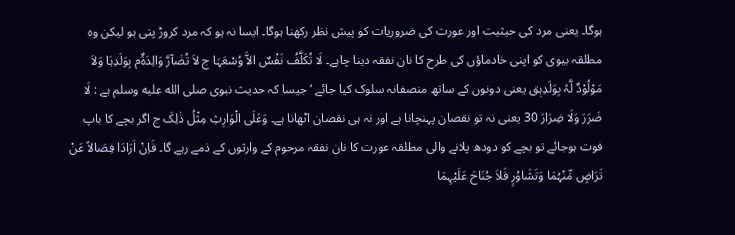ہوگا۔ یعنی مرد کی حیثیت اور عورت کی ضروریات کو پیش نظر رکھنا ہوگا۔ ایسا نہ ہو کہ مرد کروڑ پتی ہو لیکن وہ مطلقہ بیوی کو اپنی خادماؤں کی طرح کا نان نفقہ دینا چاہے۔ لَا تُکَلَّفُ نَفْسٌ الاَّ وُسْعَہَا ج لاَ تُضَآرَّ وَالِدَۃٌم بِوَلَدِہَا وَلاَ مَوْلُوْدٌ لَّہٗ بِوَلَدِہٖق یعنی دونوں کے ساتھ منصفانہ سلوک کیا جائے ‘ جیسا کہ حدیث نبوی صلى الله عليه وسلم ہے : لَا ضَرَرَ وَلَا ضِرَارَ 30 یعنی نہ تو نقصان پہنچانا ہے اور نہ ہی نقصان اٹھانا ہے۔ وَعَلَی الْوَارِثِ مِثْلُ ذٰلِکَ ج اگر بچے کا باپ فوت ہوجائے تو بچے کو دودھ پلانے والی مطلقہ عورت کا نان نفقہ مرحوم کے وارثوں کے ذمے رہے گا۔ فَاِنْ اَرَادَا فِصَالاً عَنْ تَرَاضٍ مِّنْہُمَا وَتَشَاوُرٍ فَلاَ جُنَاحَ عَلَیْہِمَا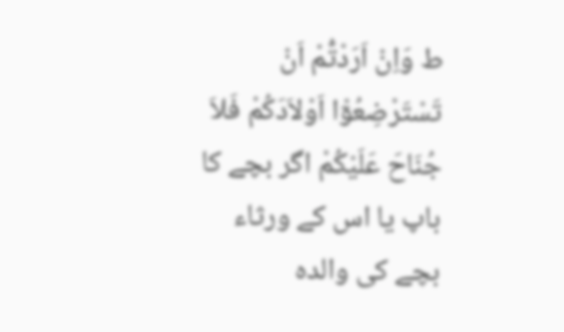ط وَاِنْ اَرَدْتُّمْ اَنْ تَسْتَرْضِعُوْٓا اَوْلاَدَکُمْ فَلاَ جُنَاحَ عَلَیْکُمْ اگر بچے کا باپ یا اس کے ورثاء بچے کی والدہ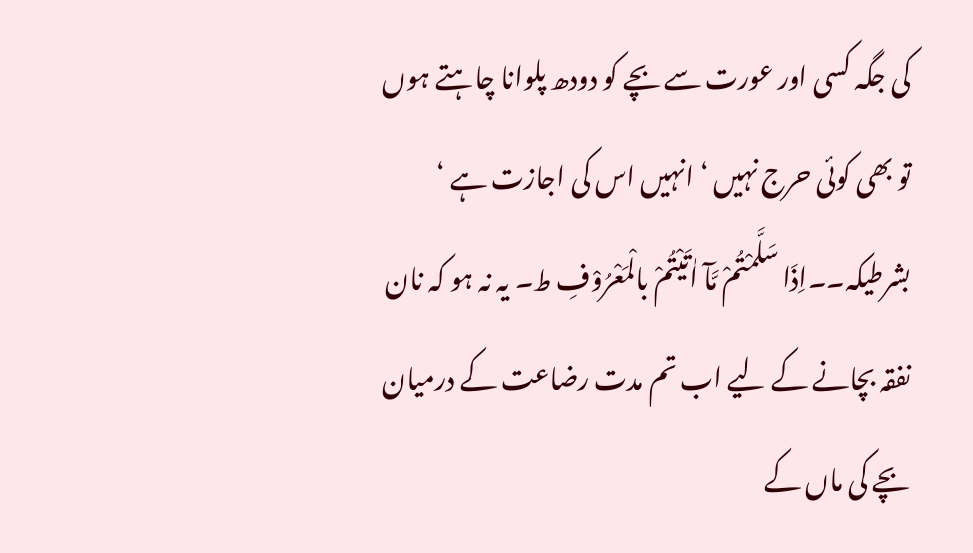کی جگہ کسی اور عورت سے بچے کو دودھ پلوانا چاہتے ہوں تو بھی کوئی حرج نہیں ‘ انہیں اس کی اجازت ہے ‘ بشرطیکہ۔۔اِذَا سَلَّمْتُمْ مَّآ اٰتَیْتُمْ بالْمَعْرُوْفِ ط۔ یہ نہ ہو کہ نان نفقہ بچانے کے لیے اب تم مدت رضاعت کے درمیان بچے کی ماں کے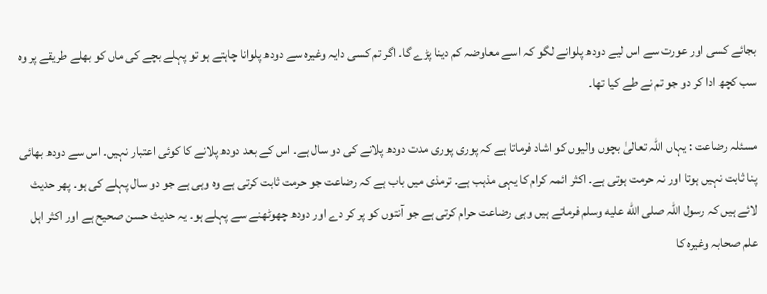بجائے کسی اور عورت سے اس لیے دودھ پلوانے لگو کہ اسے معاوضہ کم دینا پڑے گا۔ اگر تم کسی دایہ وغیرہ سے دودھ پلوانا چاہتے ہو تو پہلے بچے کی ماں کو بھلے طریقے پر وہ سب کچھ ادا کر دو جو تم نے طے کیا تھا۔

مسئلہ رضاعت : یہاں اللہ تعالیٰ بچوں والیوں کو اشاد فرماتا ہے کہ پوری پوری مدت دودھ پلانے کی دو سال ہے۔ اس کے بعد دودھ پلانے کا کوئی اعتبار نہیں۔ اس سے دودھ بھائی پنا ثابت نہیں ہوتا اور نہ حرمت ہوتی ہے۔ اکثر ائمہ کرام کا یہی مذہب ہے۔ ترمذی میں باب ہے کہ رضاعت جو حرمت ثابت کرتی ہے وہ وہی ہے جو دو سال پہلے کی ہو۔ پھر حدیث لائے ہیں کہ رسول اللہ صلى الله عليه وسلم فرماتے ہیں وہی رضاعت حرام کرتی ہے جو آنتوں کو پر کر دے اور دودھ چھوٹھنے سے پہلے ہو۔ یہ حدیث حسن صحیح ہے اور اکثر اہل علم صحابہ وغیرہ کا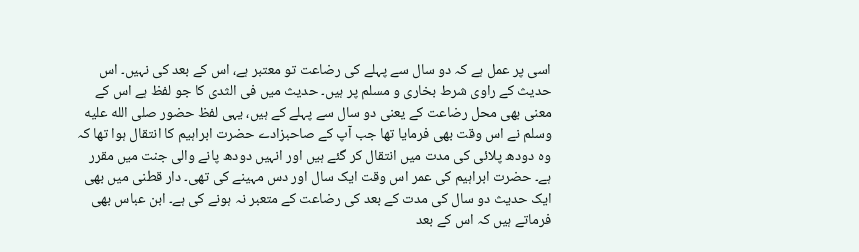اسی پر عمل ہے کہ دو سال سے پہلے کی رضاعت تو معتبر ہے، اس کے بعد کی نہیں۔ اس حدیث کے راوی شرط بخاری و مسلم پر ہیں۔ حدیث میں فی الثدی کا جو لفظ ہے اس کے معنی بھی محل رضاعت کے یعنی دو سال سے پہلے کے ہیں، یہی لفظ حضور صلى الله عليه وسلم نے اس وقت بھی فرمایا تھا جب آپ کے صاحبزادے حضرت ابراہیم کا انتقال ہوا تھا کہ وہ دودھ پلائی کی مدت میں انتقال کر گئے ہیں اور انہیں دودھ پانے والی جنت میں مقرر ہے۔ حضرت ابراہیم کی عمر اس وقت ایک سال اور دس مہینے کی تھی۔ دار قطنی میں بھی ایک حدیث دو سال کی مدت کے بعد کی رضاعت کے متعبر نہ ہونے کی ہے۔ ابن عباس بھی فرماتے ہیں کہ اس کے بعد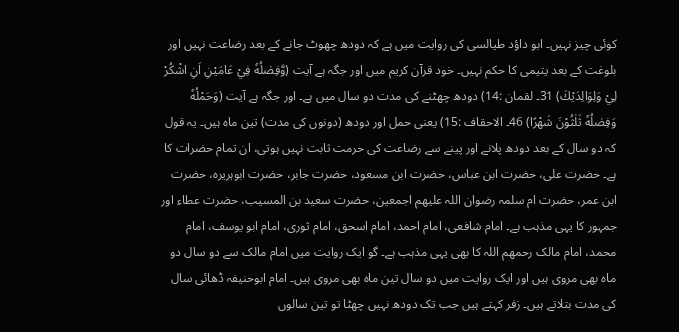کوئی چیز نہیں۔ ابو داؤد طیالسی کی روایت میں ہے کہ دودھ چھوٹ جانے کے بعد رضاعت نہیں اور بلوغت کے بعد یتیمی کا حکم نہیں۔ خود قرآن کریم میں اور جگہ ہے آیت (وَّفِصٰلُهٗ فِيْ عَامَيْنِ اَنِ اشْكُرْ لِيْ وَلِوَالِدَيْكَ) 31۔ لقمان :14) دودھ چھٹنے کی مدت دو سال میں ہے۔ اور جگہ ہے آیت (وَحَمْلُهٗ وَفِصٰلُهٗ ثَلٰثُوْنَ شَهْرًا) 46۔ الاحقاف :15) یعنی حمل اور دودھ (دونوں کی مدت) تین ماہ ہیں۔ یہ قول کہ دو سال کے بعد دودھ پلانے اور پینے سے رضاعت کی حرمت ثابت نہیں ہوتی، ان تمام حضرات کا ہے۔ حضرت علی، حضرت ابن عباس، حضرت ابن مسعود، حضرت جابر، حضرت ابوہریرہ، حضرت ابن عمر، حضرت ام سلمہ رضوان اللہ علیھم اجمعین، حضرت سعید بن المسیب، حضرت عطاء اور جمہور کا یہی مذہب ہے۔ امام شافعی، امام احمد، امام اسحق، امام ثوری، امام ابو یوسف، امام محمد، امام مالک رحمھم اللہ کا بھی یہی مذہب ہے۔ گو ایک روایت میں امام مالک سے دو سال دو ماہ بھی مروی ہیں اور ایک روایت میں دو سال تین ماہ بھی مروی ہیں۔ امام ابوحنیفہ ڈھائی سال کی مدت بتلاتے ہیں۔ زفر کہتے ہیں جب تک دودھ نہیں چھٹا تو تین سالوں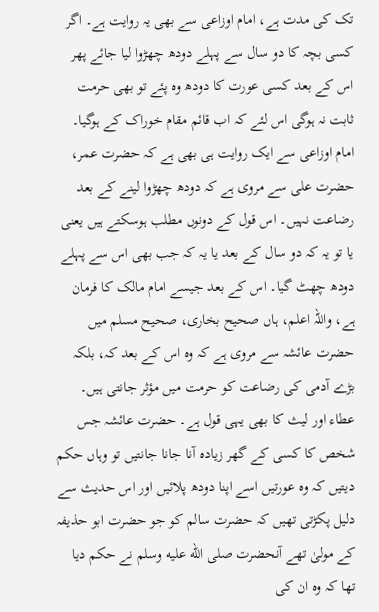تک کی مدت ہے، امام اوزاعی سے بھی یہ روایت ہے۔ اگر کسی بچہ کا دو سال سے پہلے دودھ چھڑوا لیا جائے پھر اس کے بعد کسی عورت کا دودھ وہ پئے تو بھی حرمت ثابت نہ ہوگی اس لئے کہ اب قائم مقام خوراک کے ہوگیا۔ امام اوزاعی سے ایک روایت ہی بھی ہے کہ حضرت عمر، حضرت علی سے مروی ہے کہ دودھ چھڑوا لینے کے بعد رضاعت نہیں۔ اس قول کے دونوں مطلب ہوسکتے ہیں یعنی یا تو یہ کہ دو سال کے بعد یا یہ کہ جب بھی اس سے پہلے دودھ چھٹ گیا۔ اس کے بعد جیسے امام مالک کا فرمان ہے، واللہ اعلم، ہاں صحیح بخاری، صحیح مسلم میں حضرت عائشہ سے مروی ہے کہ وہ اس کے بعد کہ، بلکہ بڑے آدمی کی رضاعت کو حرمت میں مؤثر جانتی ہیں۔ عطاء اور لیث کا بھی یہی قول ہے۔ حضرت عائشہ جس شخص کا کسی کے گھر زیادہ آنا جانا جانتیں تو وہاں حکم دیتیں کہ وہ عورتیں اسے اپنا دودھ پلائیں اور اس حدیث سے دلیل پکڑتی تھیں کہ حضرت سالم کو جو حضرت ابو حذیفہ کے مولیٰ تھے آنحضرت صلى الله عليه وسلم نے حکم دیا تھا کہ وہ ان کی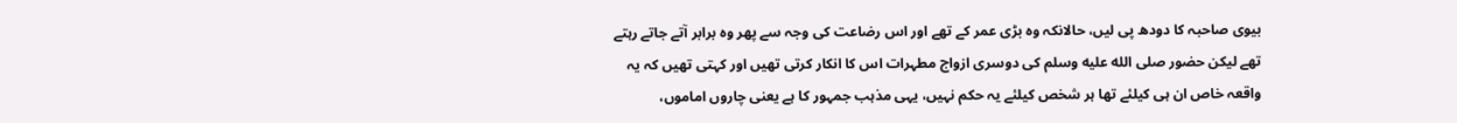بیوی صاحبہ کا دودھ پی لیں، حالانکہ وہ بڑی عمر کے تھے اور اس رضاعت کی وجہ سے پھر وہ برابر آتے جاتے رہتے تھے لیکن حضور صلى الله عليه وسلم کی دوسری ازواج مطہرات اس کا انکار کرتی تھیں اور کہتی تھیں کہ یہ واقعہ خاص ان ہی کیلئے تھا ہر شخص کیلئے یہ حکم نہیں، یہی مذہب جمہور کا ہے یعنی چاروں اماموں،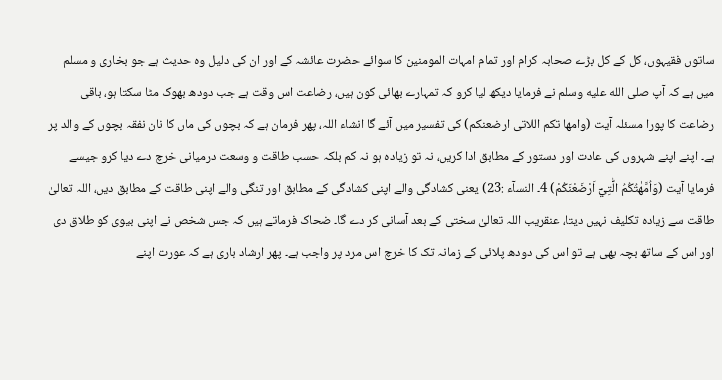ساتوں فقیہوں، کل کے کل بڑے صحابہ کرام اور تمام امہات المومنین کا سوائے حضرت عائشہ کے اور ان کی دلیل وہ حدیث ہے جو بخاری و مسلم میں ہے کہ آپ صلى الله عليه وسلم نے فرمایا دیکھ لیا کرو کہ تمہارے بھائی کون ہیں، رضاعت اس وقت ہے جب دودھ بھوک مٹا سکتا ہو، باقی رضاعت کا پورا مسئلہ آیت (وامھا تکم اللاتی ارضعنکم) کی تفسیر میں آئے گا انشاء اللہ، پھر فرمان ہے کہ بچوں کی ماں کا نان نفقہ بچوں کے والد پر ہے۔ اپنے اپنے شہروں کی عادت اور دستور کے مطابق ادا کریں، نہ تو زیادہ ہو نہ کم بلکہ حسب طاقت و وسعت درمیانی خرچ دے دیا کرو جیسے فرمایا آیت (وَاُمَّھٰتُكُمُ الّٰتِيْٓ اَرْضَعْنَكُمْ) 4۔ النسآء :23) یعنی کشادگی والے اپنی کشادگی کے مطابق اور تنگی والے اپنی طاقت کے مطابق دیں، اللہ تعالیٰ طاقت سے زیادہ تکلیف نہیں دیتا، عنقریب اللہ تعالیٰ سختی کے بعد آسانی کر دے گا۔ ضحاک فرماتے ہیں کہ جس شخص نے اپنی بیوی کو طلاق دی اور اس کے ساتھ بچہ بھی ہے تو اس کی دودھ پلائی کے زمانہ تک کا خرچ اس مرد پر واجب ہے۔ پھر ارشاد باری ہے کہ عورت اپنے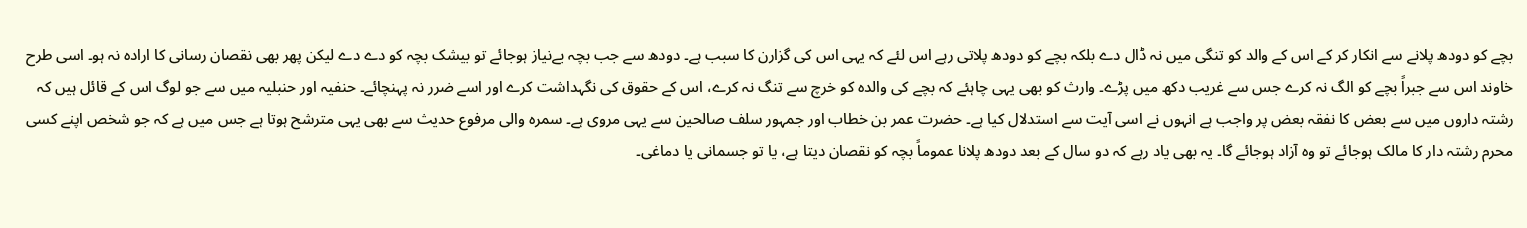بچے کو دودھ پلانے سے انکار کر کے اس کے والد کو تنگی میں نہ ڈال دے بلکہ بچے کو دودھ پلاتی رہے اس لئے کہ یہی اس کی گزارن کا سبب ہے۔ دودھ سے جب بچہ بےنیاز ہوجائے تو بیشک بچہ کو دے دے لیکن پھر بھی نقصان رسانی کا ارادہ نہ ہو۔ اسی طرح خاوند اس سے جبراً بچے کو الگ نہ کرے جس سے غریب دکھ میں پڑے۔ وارث کو بھی یہی چاہئے کہ بچے کی والدہ کو خرچ سے تنگ نہ کرے، اس کے حقوق کی نگہداشت کرے اور اسے ضرر نہ پہنچائے۔ حنفیہ اور حنبلیہ میں سے جو لوگ اس کے قائل ہیں کہ رشتہ داروں میں سے بعض کا نفقہ بعض پر واجب ہے انہوں نے اسی آیت سے استدلال کیا ہے۔ حضرت عمر بن خطاب اور جمہور سلف صالحین سے یہی مروی ہے۔ سمرہ والی مرفوع حدیث سے بھی یہی مترشح ہوتا ہے جس میں ہے کہ جو شخص اپنے کسی محرم رشتہ دار کا مالک ہوجائے تو وہ آزاد ہوجائے گا۔ یہ بھی یاد رہے کہ دو سال کے بعد دودھ پلانا عموماً بچہ کو نقصان دیتا ہے، یا تو جسمانی یا دماغی۔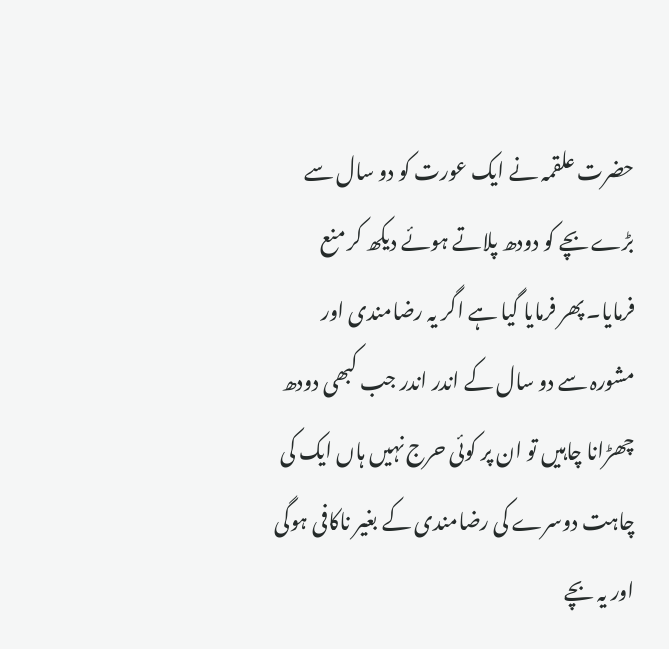حضرت علقمہ نے ایک عورت کو دو سال سے بڑے بچے کو دودھ پلاتے ہوئے دیکھ کر منع فرمایا۔ پھر فرمایا گیا ہے اگر یہ رضامندی اور مشورہ سے دو سال کے اندر اندر جب کبھی دودھ چھڑانا چاہیں تو ان پر کوئی حرج نہیں ہاں ایک کی چاہت دوسرے کی رضامندی کے بغیر ناکافی ہوگی اور یہ بچے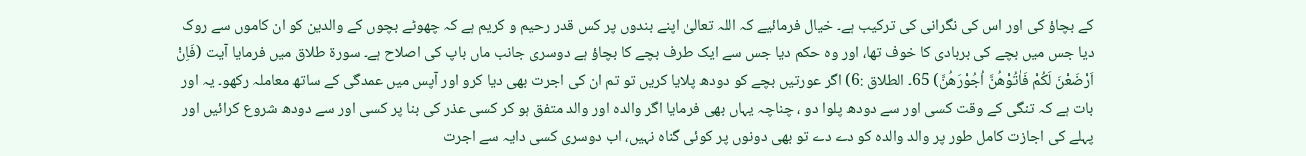کے بچاؤ کی اور اس کی نگرانی کی ترکیب ہے۔ خیال فرمائیے کہ اللہ تعالیٰ اپنے بندوں پر کس قدر رحیم و کریم ہے کہ چھوٹے بچوں کے والدین کو ان کاموں سے روک دیا جس میں بچے کی بربادی کا خوف تھا، اور وہ حکم دیا جس سے ایک طرف بچے کا بچاؤ ہے دوسری جانب ماں باپ کی اصلاح ہے۔ سورة طلاق میں فرمایا آیت (فَاِنْ اَرْضَعْنَ لَكُمْ فَاٰتُوْهُنَّ اُجُوْرَهُنَّ) 65۔ الطلاق :6) اگر عورتیں بچے کو دودھ پلایا کریں تو تم ان کی اجرت بھی دیا کرو اور آپس میں عمدگی کے ساتھ معاملہ رکھو۔ یہ اور بات ہے کہ تنگی کے وقت کسی اور سے دودھ پلوا دو ، چناچہ یہاں بھی فرمایا اگر والدہ اور والد متفق ہو کر کسی عذر کی بنا پر کسی اور سے دودھ شروع کرائیں اور پہلے کی اجازت کامل طور پر والد والدہ کو دے دے تو بھی دونوں پر کوئی گناہ نہیں، اب دوسری کسی دایہ سے اجرت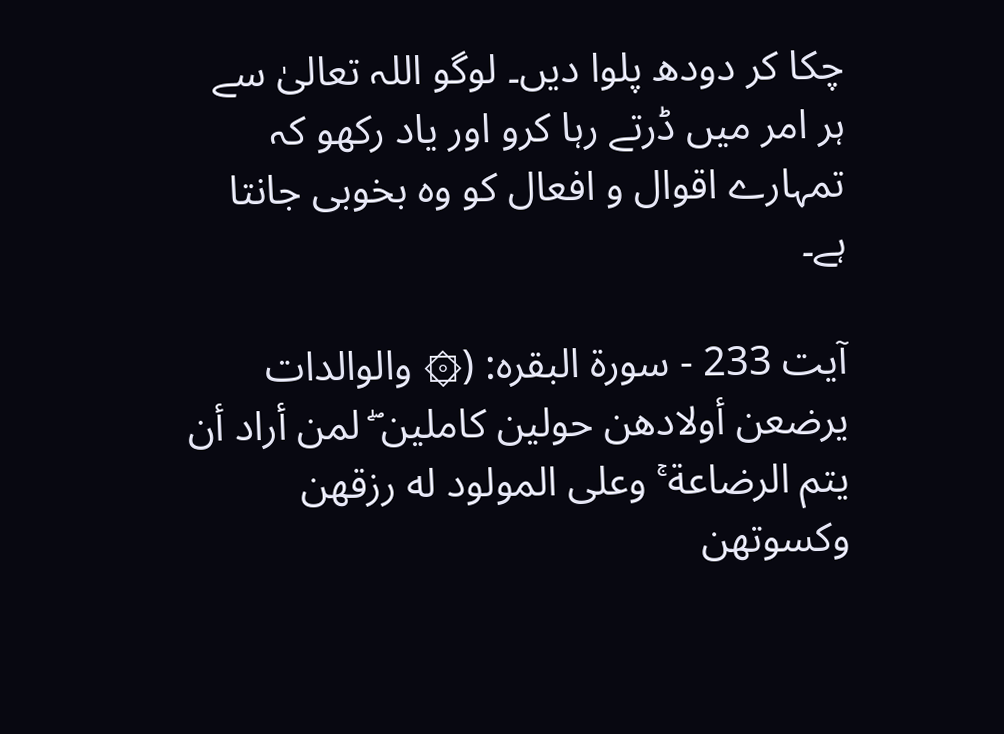چکا کر دودھ پلوا دیں۔ لوگو اللہ تعالیٰ سے ہر امر میں ڈرتے رہا کرو اور یاد رکھو کہ تمہارے اقوال و افعال کو وہ بخوبی جانتا ہے۔

آیت 233 - سورۃ البقرہ: (۞ والوالدات يرضعن أولادهن حولين كاملين ۖ لمن أراد أن يتم الرضاعة ۚ وعلى المولود له رزقهن وكسوتهن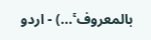بالمعروف ۚ...) - اردو